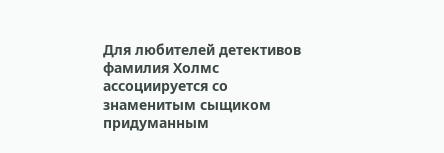Для любителей детективов фамилия Холмс ассоциируется со знаменитым сыщиком придуманным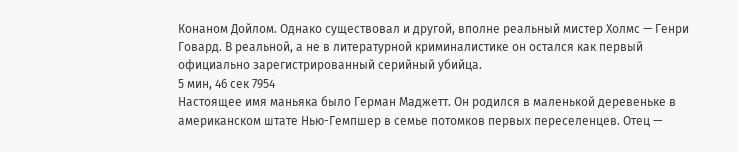Конаном Дойлом. Однако существовал и другой, вполне реальный мистер Холмс — Генри Говард. В реальной, а не в литературной криминалистике он остался как первый официально зарегистрированный серийный убийца.
5 мин, 46 сек 7954
Настоящее имя маньяка было Герман Маджетт. Он родился в маленькой деревеньке в американском штате Нью-Гемпшер в семье потомков первых переселенцев. Отец —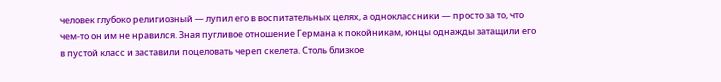человек глубоко религиозный — лупил его в воспитательных целях, а одноклассники — просто за то, что чем-то он им не нравился. Зная пугливое отношение Германа к покойникам, юнцы однажды затащили его в пустой класс и заставили поцеловать череп скелета. Столь близкое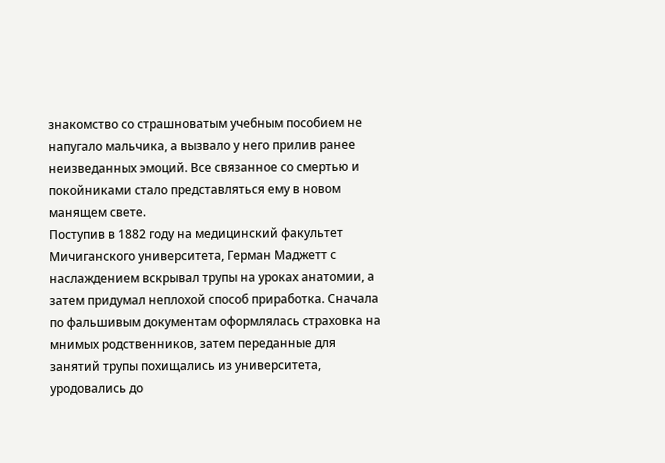знакомство со страшноватым учебным пособием не напугало мальчика, а вызвало у него прилив ранее неизведанных эмоций. Все связанное со смертью и покойниками стало представляться ему в новом манящем свете.
Поступив в 1882 году на медицинский факультет Мичиганского университета, Герман Маджетт с наслаждением вскрывал трупы на уроках анатомии, а затем придумал неплохой способ приработка. Сначала по фальшивым документам оформлялась страховка на мнимых родственников, затем переданные для занятий трупы похищались из университета, уродовались до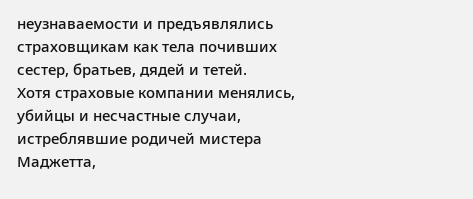неузнаваемости и предъявлялись страховщикам как тела почивших сестер, братьев, дядей и тетей.
Хотя страховые компании менялись, убийцы и несчастные случаи, истреблявшие родичей мистера Маджетта,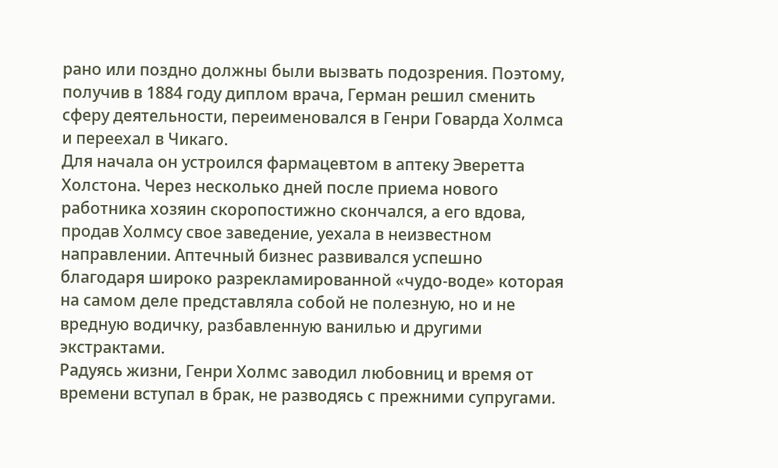рано или поздно должны были вызвать подозрения. Поэтому, получив в 1884 году диплом врача, Герман решил сменить сферу деятельности, переименовался в Генри Говарда Холмса и переехал в Чикаго.
Для начала он устроился фармацевтом в аптеку Эверетта Холстона. Через несколько дней после приема нового работника хозяин скоропостижно скончался, а его вдова, продав Холмсу свое заведение, уехала в неизвестном направлении. Аптечный бизнес развивался успешно благодаря широко разрекламированной «чудо-воде» которая на самом деле представляла собой не полезную, но и не вредную водичку, разбавленную ванилью и другими экстрактами.
Радуясь жизни, Генри Холмс заводил любовниц и время от времени вступал в брак, не разводясь с прежними супругами.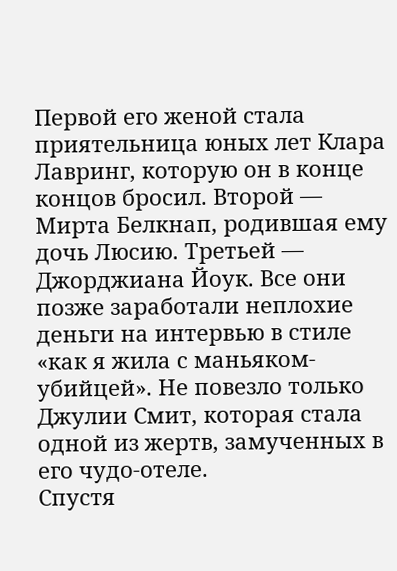Первой его женой стала приятельница юных лет Клара Лавринг, которую он в конце концов бросил. Второй — Мирта Белкнап, родившая ему дочь Люсию. Третьей — Джорджиана Йоук. Все они позже заработали неплохие деньги на интервью в стиле «как я жила с маньяком-убийцей». Не повезло только Джулии Смит, которая стала одной из жертв, замученных в его чудо-отеле.
Спустя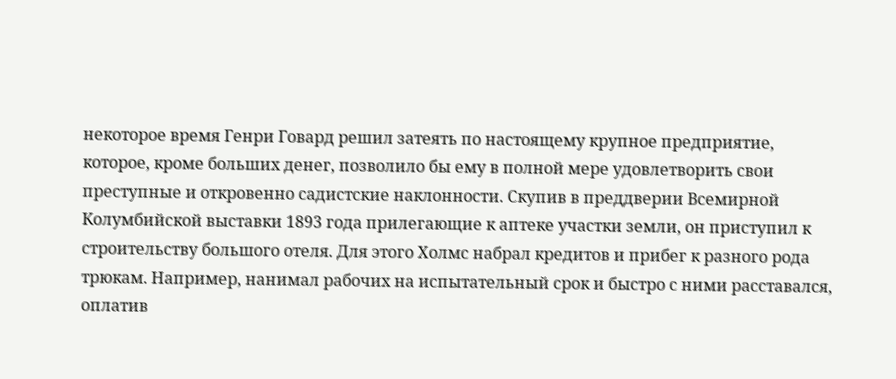некоторое время Генри Говард решил затеять по настоящему крупное предприятие, которое, кроме больших денег, позволило бы ему в полной мере удовлетворить свои преступные и откровенно садистские наклонности. Скупив в преддверии Всемирной Колумбийской выставки 1893 года прилегающие к аптеке участки земли, он приступил к строительству большого отеля. Для этого Холмс набрал кредитов и прибег к разного рода трюкам. Например, нанимал рабочих на испытательный срок и быстро с ними расставался, оплатив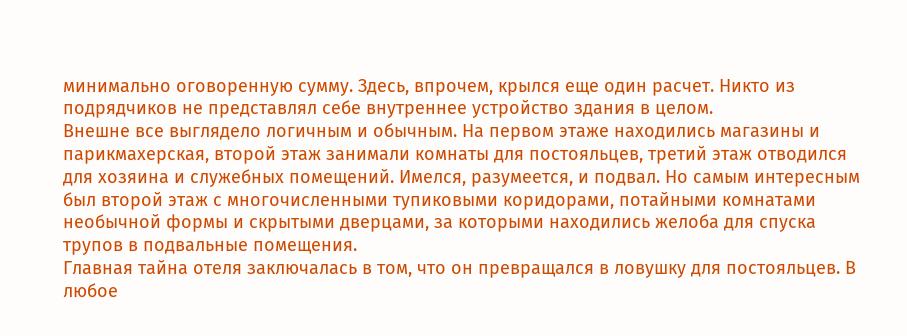минимально оговоренную сумму. Здесь, впрочем, крылся еще один расчет. Никто из подрядчиков не представлял себе внутреннее устройство здания в целом.
Внешне все выглядело логичным и обычным. На первом этаже находились магазины и парикмахерская, второй этаж занимали комнаты для постояльцев, третий этаж отводился для хозяина и служебных помещений. Имелся, разумеется, и подвал. Но самым интересным был второй этаж с многочисленными тупиковыми коридорами, потайными комнатами необычной формы и скрытыми дверцами, за которыми находились желоба для спуска трупов в подвальные помещения.
Главная тайна отеля заключалась в том, что он превращался в ловушку для постояльцев. В любое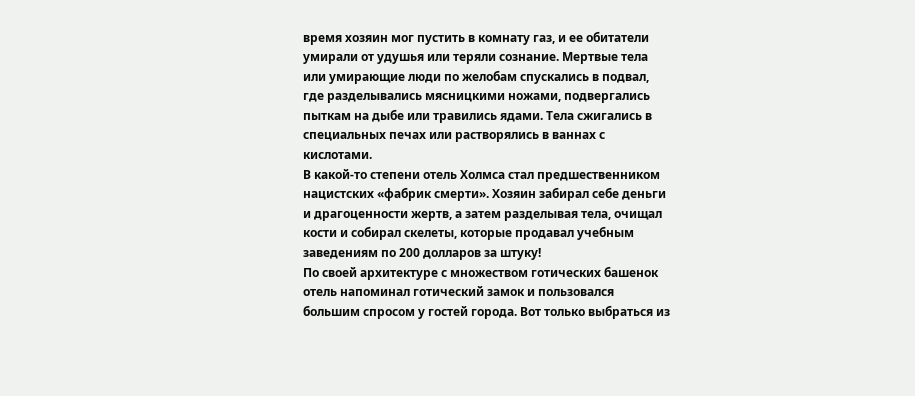время хозяин мог пустить в комнату газ, и ее обитатели умирали от удушья или теряли сознание. Мертвые тела или умирающие люди по желобам спускались в подвал, где разделывались мясницкими ножами, подвергались пыткам на дыбе или травились ядами. Тела сжигались в специальных печах или растворялись в ваннах с кислотами.
В какой-то степени отель Холмса стал предшественником нацистских «фабрик смерти». Хозяин забирал себе деньги и драгоценности жертв, а затем разделывая тела, очищал кости и собирал скелеты, которые продавал учебным заведениям по 200 долларов за штуку!
По своей архитектуре с множеством готических башенок отель напоминал готический замок и пользовался большим спросом у гостей города. Вот только выбраться из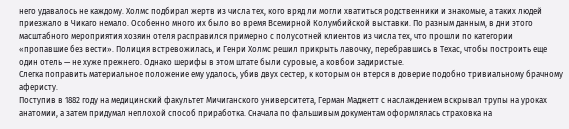него удавалось не каждому. Холмс подбирал жертв из числа тех, кого вряд ли могли хватиться родственники и знакомые, а таких людей приезжало в Чикаго немало. Особенно много их было во время Всемирной Колумбийской выставки. По разным данным, в дни этого масштабного мероприятия хозяин отеля расправился примерно с полусотней клиентов из числа тех, что прошли по категории «пропавшие без вести». Полиция встревожилась, и Генри Холмс решил прикрыть лавочку, перебравшись в Техас, чтобы построить еще один отель — не хуже прежнего. Однако шерифы в этом штате были суровые, а ковбои задиристые.
Слегка поправить материальное положение ему удалось, убив двух сестер, к которым он втерся в доверие подобно тривиальному брачному аферисту.
Поступив в 1882 году на медицинский факультет Мичиганского университета, Герман Маджетт с наслаждением вскрывал трупы на уроках анатомии, а затем придумал неплохой способ приработка. Сначала по фальшивым документам оформлялась страховка на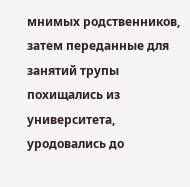мнимых родственников, затем переданные для занятий трупы похищались из университета, уродовались до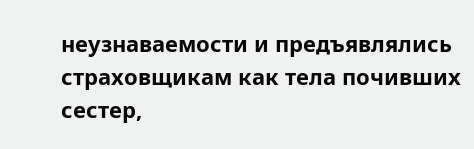неузнаваемости и предъявлялись страховщикам как тела почивших сестер,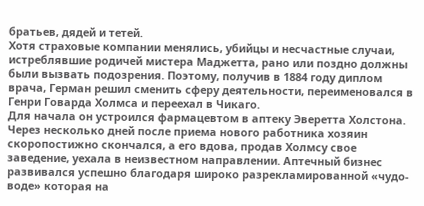братьев, дядей и тетей.
Хотя страховые компании менялись, убийцы и несчастные случаи, истреблявшие родичей мистера Маджетта, рано или поздно должны были вызвать подозрения. Поэтому, получив в 1884 году диплом врача, Герман решил сменить сферу деятельности, переименовался в Генри Говарда Холмса и переехал в Чикаго.
Для начала он устроился фармацевтом в аптеку Эверетта Холстона. Через несколько дней после приема нового работника хозяин скоропостижно скончался, а его вдова, продав Холмсу свое заведение, уехала в неизвестном направлении. Аптечный бизнес развивался успешно благодаря широко разрекламированной «чудо-воде» которая на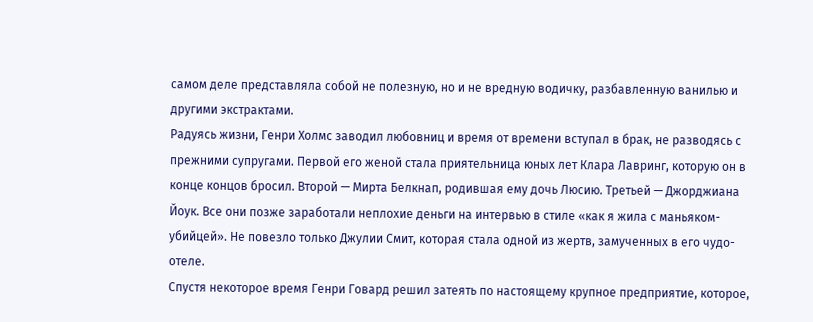самом деле представляла собой не полезную, но и не вредную водичку, разбавленную ванилью и другими экстрактами.
Радуясь жизни, Генри Холмс заводил любовниц и время от времени вступал в брак, не разводясь с прежними супругами. Первой его женой стала приятельница юных лет Клара Лавринг, которую он в конце концов бросил. Второй — Мирта Белкнап, родившая ему дочь Люсию. Третьей — Джорджиана Йоук. Все они позже заработали неплохие деньги на интервью в стиле «как я жила с маньяком-убийцей». Не повезло только Джулии Смит, которая стала одной из жертв, замученных в его чудо-отеле.
Спустя некоторое время Генри Говард решил затеять по настоящему крупное предприятие, которое,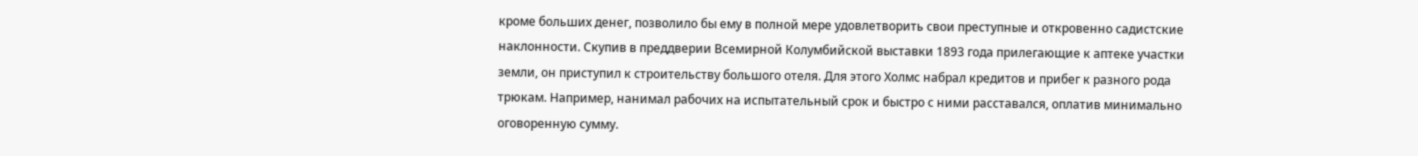кроме больших денег, позволило бы ему в полной мере удовлетворить свои преступные и откровенно садистские наклонности. Скупив в преддверии Всемирной Колумбийской выставки 1893 года прилегающие к аптеке участки земли, он приступил к строительству большого отеля. Для этого Холмс набрал кредитов и прибег к разного рода трюкам. Например, нанимал рабочих на испытательный срок и быстро с ними расставался, оплатив минимально оговоренную сумму.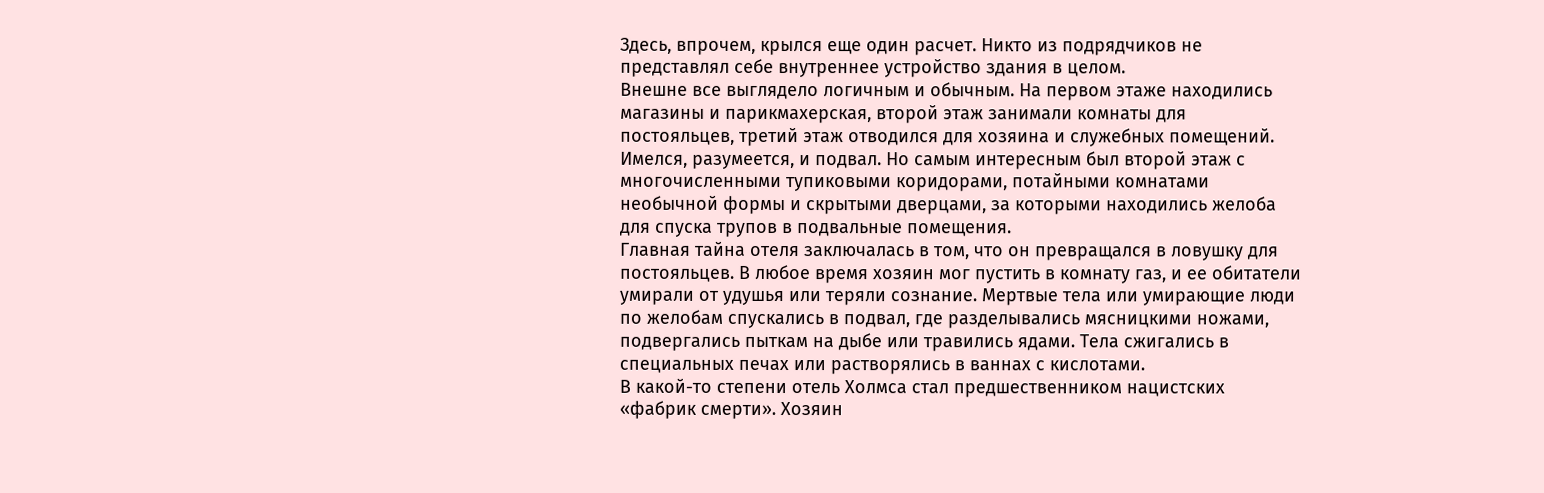Здесь, впрочем, крылся еще один расчет. Никто из подрядчиков не представлял себе внутреннее устройство здания в целом.
Внешне все выглядело логичным и обычным. На первом этаже находились магазины и парикмахерская, второй этаж занимали комнаты для постояльцев, третий этаж отводился для хозяина и служебных помещений. Имелся, разумеется, и подвал. Но самым интересным был второй этаж с многочисленными тупиковыми коридорами, потайными комнатами необычной формы и скрытыми дверцами, за которыми находились желоба для спуска трупов в подвальные помещения.
Главная тайна отеля заключалась в том, что он превращался в ловушку для постояльцев. В любое время хозяин мог пустить в комнату газ, и ее обитатели умирали от удушья или теряли сознание. Мертвые тела или умирающие люди по желобам спускались в подвал, где разделывались мясницкими ножами, подвергались пыткам на дыбе или травились ядами. Тела сжигались в специальных печах или растворялись в ваннах с кислотами.
В какой-то степени отель Холмса стал предшественником нацистских «фабрик смерти». Хозяин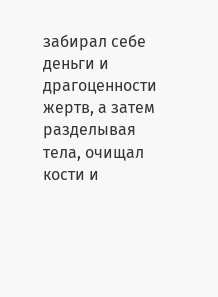забирал себе деньги и драгоценности жертв, а затем разделывая тела, очищал кости и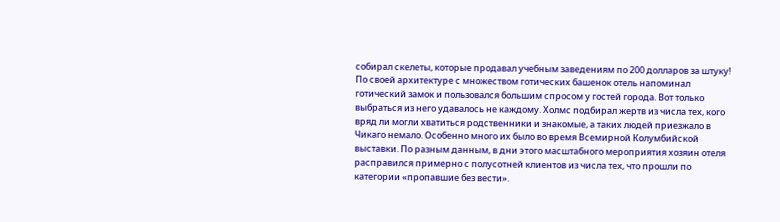собирал скелеты, которые продавал учебным заведениям по 200 долларов за штуку!
По своей архитектуре с множеством готических башенок отель напоминал готический замок и пользовался большим спросом у гостей города. Вот только выбраться из него удавалось не каждому. Холмс подбирал жертв из числа тех, кого вряд ли могли хватиться родственники и знакомые, а таких людей приезжало в Чикаго немало. Особенно много их было во время Всемирной Колумбийской выставки. По разным данным, в дни этого масштабного мероприятия хозяин отеля расправился примерно с полусотней клиентов из числа тех, что прошли по категории «пропавшие без вести».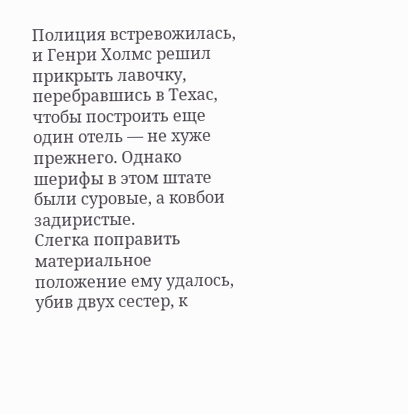Полиция встревожилась, и Генри Холмс решил прикрыть лавочку, перебравшись в Техас, чтобы построить еще один отель — не хуже прежнего. Однако шерифы в этом штате были суровые, а ковбои задиристые.
Слегка поправить материальное положение ему удалось, убив двух сестер, к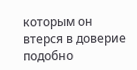которым он втерся в доверие подобно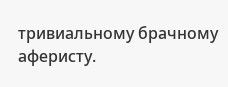тривиальному брачному аферисту.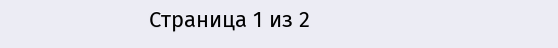Страница 1 из 2